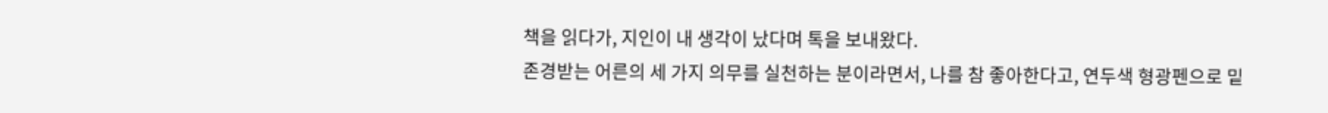책을 읽다가, 지인이 내 생각이 났다며 톡을 보내왔다.
존경받는 어른의 세 가지 의무를 실천하는 분이라면서, 나를 참 좋아한다고, 연두색 형광펜으로 밑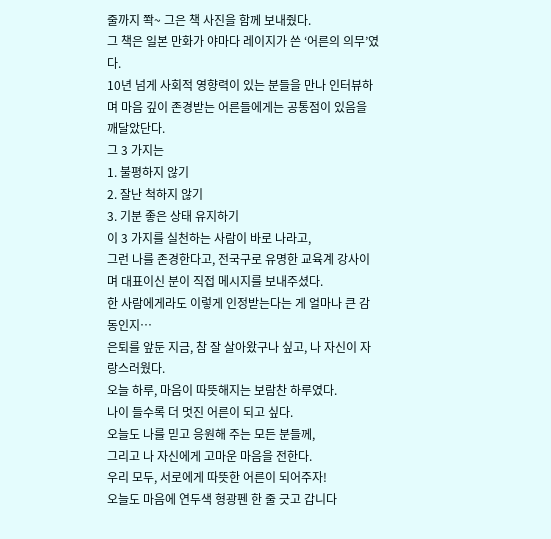줄까지 쫙~ 그은 책 사진을 함께 보내줬다.
그 책은 일본 만화가 야마다 레이지가 쓴 ‘어른의 의무’였다.
10년 넘게 사회적 영향력이 있는 분들을 만나 인터뷰하며 마음 깊이 존경받는 어른들에게는 공통점이 있음을 깨달았단다.
그 3 가지는
1. 불평하지 않기
2. 잘난 척하지 않기
3. 기분 좋은 상태 유지하기
이 3 가지를 실천하는 사람이 바로 나라고,
그런 나를 존경한다고, 전국구로 유명한 교육계 강사이며 대표이신 분이 직접 메시지를 보내주셨다.
한 사람에게라도 이렇게 인정받는다는 게 얼마나 큰 감동인지…
은퇴를 앞둔 지금, 참 잘 살아왔구나 싶고, 나 자신이 자랑스러웠다.
오늘 하루, 마음이 따뜻해지는 보람찬 하루였다.
나이 들수록 더 멋진 어른이 되고 싶다.
오늘도 나를 믿고 응원해 주는 모든 분들께,
그리고 나 자신에게 고마운 마음을 전한다.
우리 모두, 서로에게 따뜻한 어른이 되어주자!
오늘도 마음에 연두색 형광펜 한 줄 긋고 갑니다